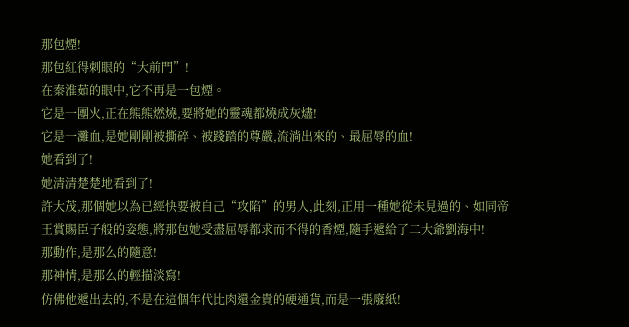那包煙!
那包紅得刺眼的“大前門”!
在秦淮茹的眼中,它不再是一包煙。
它是一團火,正在熊熊燃燒,要將她的靈魂都燒成灰燼!
它是一灘血,是她剛剛被撕碎、被踐踏的尊嚴,流淌出來的、最屈辱的血!
她看到了!
她清清楚楚地看到了!
許大茂,那個她以為已經快要被自己“攻陷”的男人,此刻,正用一種她從未見過的、如同帝王賞賜臣子般的姿態,將那包她受盡屈辱都求而不得的香煙,隨手遞給了二大爺劉海中!
那動作,是那么的隨意!
那神情,是那么的輕描淡寫!
仿佛他遞出去的,不是在這個年代比肉還金貴的硬通貨,而是一張廢紙!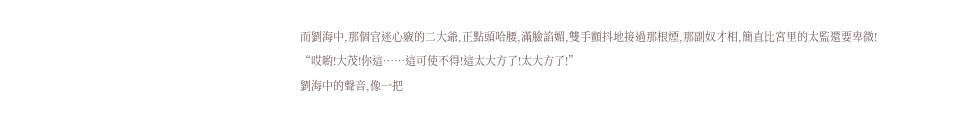而劉海中,那個官迷心竅的二大爺,正點頭哈腰,滿臉諂媚,雙手顫抖地接過那根煙,那副奴才相,簡直比宮里的太監還要卑微!
“哎喲!大茂!你這……這可使不得!這太大方了!太大方了!”
劉海中的聲音,像一把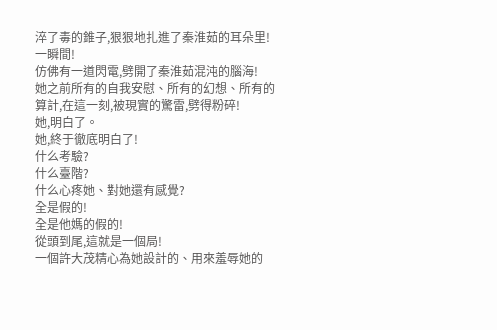淬了毒的錐子,狠狠地扎進了秦淮茹的耳朵里!
一瞬間!
仿佛有一道閃電,劈開了秦淮茹混沌的腦海!
她之前所有的自我安慰、所有的幻想、所有的算計,在這一刻,被現實的驚雷,劈得粉碎!
她,明白了。
她,終于徹底明白了!
什么考驗?
什么臺階?
什么心疼她、對她還有感覺?
全是假的!
全是他媽的假的!
從頭到尾,這就是一個局!
一個許大茂精心為她設計的、用來羞辱她的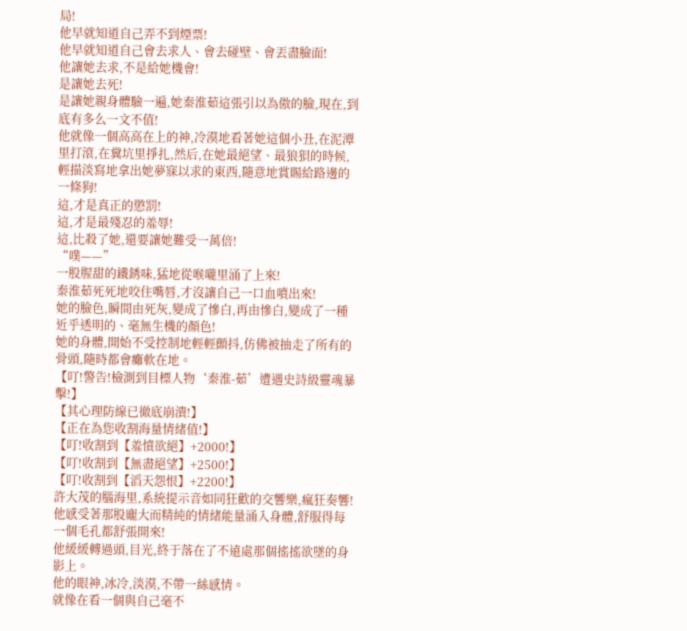局!
他早就知道自己弄不到煙票!
他早就知道自己會去求人、會去碰壁、會丟盡臉面!
他讓她去求,不是給她機會!
是讓她去死!
是讓她親身體驗一遍,她秦淮茹這張引以為傲的臉,現在,到底有多么一文不值!
他就像一個高高在上的神,冷漠地看著她這個小丑,在泥潭里打滾,在糞坑里掙扎,然后,在她最絕望、最狼狽的時候,輕描淡寫地拿出她夢寐以求的東西,隨意地賞賜給路邊的一條狗!
這,才是真正的懲罰!
這,才是最殘忍的羞辱!
這,比殺了她,還要讓她難受一萬倍!
“噗——”
一股腥甜的鐵銹味,猛地從喉嚨里涌了上來!
秦淮茹死死地咬住嘴唇,才沒讓自己一口血噴出來!
她的臉色,瞬間由死灰,變成了慘白,再由慘白,變成了一種近乎透明的、毫無生機的顏色!
她的身體,開始不受控制地輕輕顫抖,仿佛被抽走了所有的骨頭,隨時都會癱軟在地。
【叮!警告!檢測到目標人物‘秦淮-茹’遭遇史詩級靈魂暴擊!】
【其心理防線已徹底崩潰!】
【正在為您收割海量情緒值!】
【叮!收割到【羞憤欲絕】+2000!】
【叮!收割到【無盡絕望】+2500!】
【叮!收割到【滔天怨恨】+2200!】
許大茂的腦海里,系統提示音如同狂歡的交響樂,瘋狂奏響!
他感受著那股龐大而精純的情緒能量涌入身體,舒服得每一個毛孔都舒張開來!
他緩緩轉過頭,目光,終于落在了不遠處那個搖搖欲墜的身影上。
他的眼神,冰冷,淡漠,不帶一絲感情。
就像在看一個與自己毫不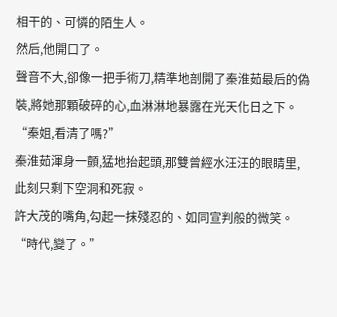相干的、可憐的陌生人。
然后,他開口了。
聲音不大,卻像一把手術刀,精準地剖開了秦淮茹最后的偽裝,將她那顆破碎的心,血淋淋地暴露在光天化日之下。
“秦姐,看清了嗎?”
秦淮茹渾身一顫,猛地抬起頭,那雙曾經水汪汪的眼睛里,此刻只剩下空洞和死寂。
許大茂的嘴角,勾起一抹殘忍的、如同宣判般的微笑。
“時代,變了。”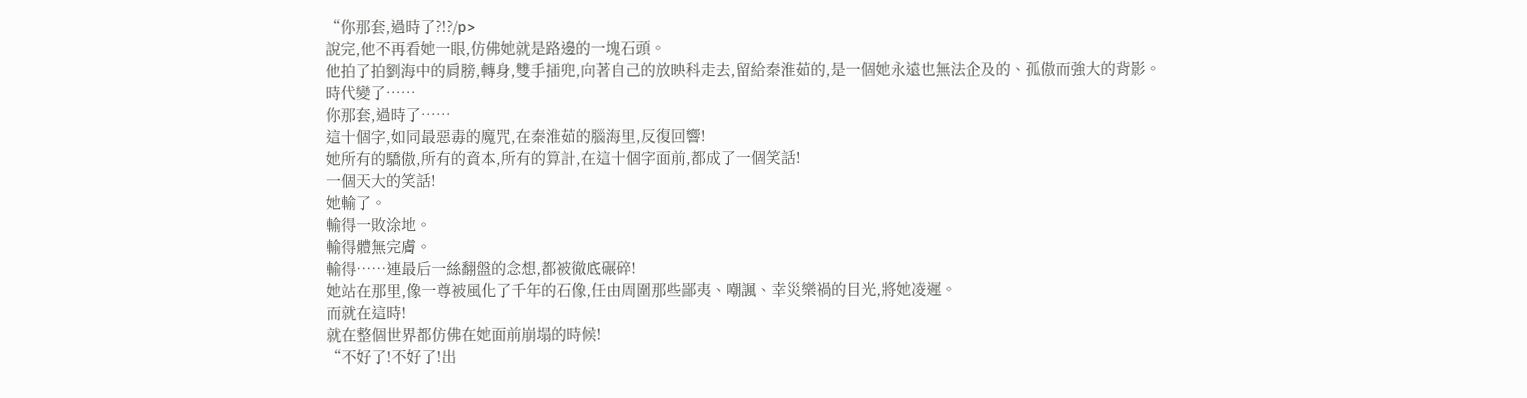“你那套,過時了?!?/p>
說完,他不再看她一眼,仿佛她就是路邊的一塊石頭。
他拍了拍劉海中的肩膀,轉身,雙手插兜,向著自己的放映科走去,留給秦淮茹的,是一個她永遠也無法企及的、孤傲而強大的背影。
時代變了……
你那套,過時了……
這十個字,如同最惡毒的魔咒,在秦淮茹的腦海里,反復回響!
她所有的驕傲,所有的資本,所有的算計,在這十個字面前,都成了一個笑話!
一個天大的笑話!
她輸了。
輸得一敗涂地。
輸得體無完膚。
輸得……連最后一絲翻盤的念想,都被徹底碾碎!
她站在那里,像一尊被風化了千年的石像,任由周圍那些鄙夷、嘲諷、幸災樂禍的目光,將她凌遲。
而就在這時!
就在整個世界都仿佛在她面前崩塌的時候!
“不好了!不好了!出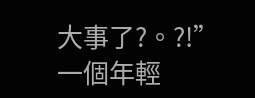大事了?。?!”
一個年輕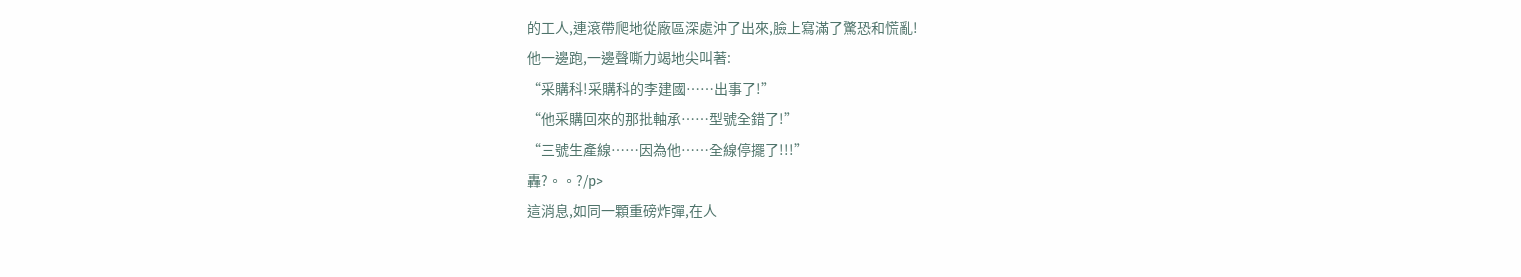的工人,連滾帶爬地從廠區深處沖了出來,臉上寫滿了驚恐和慌亂!
他一邊跑,一邊聲嘶力竭地尖叫著:
“采購科!采購科的李建國……出事了!”
“他采購回來的那批軸承……型號全錯了!”
“三號生產線……因為他……全線停擺了!!!”
轟?。。?/p>
這消息,如同一顆重磅炸彈,在人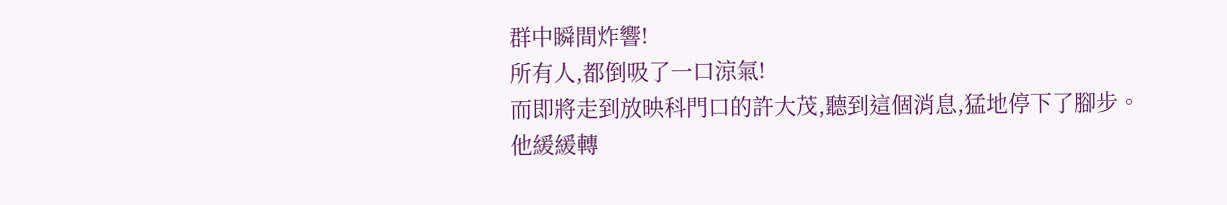群中瞬間炸響!
所有人,都倒吸了一口涼氣!
而即將走到放映科門口的許大茂,聽到這個消息,猛地停下了腳步。
他緩緩轉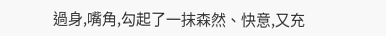過身,嘴角,勾起了一抹森然、快意,又充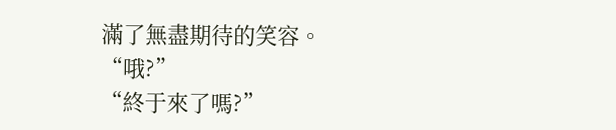滿了無盡期待的笑容。
“哦?”
“終于來了嗎?”